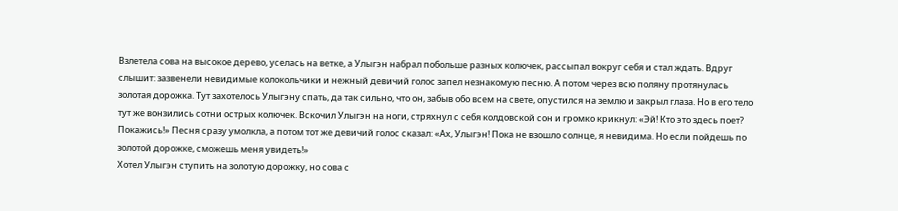Взлетела сова на высокое дерево, уселась на ветке, а Улыгэн набрал побольше разных колючек, рассыпал вокруг себя и стал ждать. Вдруг слышит: зазвенели невидимые колокольчики и нежный девичий голос запел незнакомую песню. А потом через всю поляну протянулась золотая дорожка. Тут захотелось Улыгэну спать, да так сильно, что он, забыв обо всем на свете, опустился на землю и закрыл глаза. Но в его тело тут же вонзились сотни острых колючек. Вскочил Улыгэн на ноги, стряхнул с себя колдовской сон и громко крикнул: «Эй! Кто это здесь поет? Покажись!» Песня сразу умолкла, а потом тот же девичий голос сказал: «Ах, Улыгэн! Пока не взошло солнце, я невидима. Но если пойдешь по золотой дорожке, сможешь меня увидеть!»
Хотел Улыгэн ступить на золотую дорожку, но сова с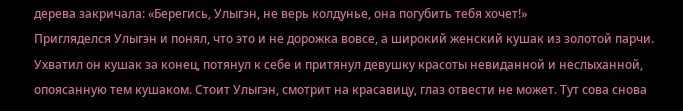дерева закричала: «Берегись, Улыгэн, не верь колдунье, она погубить тебя хочет!»
Пригляделся Улыгэн и понял, что это и не дорожка вовсе, а широкий женский кушак из золотой парчи. Ухватил он кушак за конец, потянул к себе и притянул девушку красоты невиданной и неслыханной, опоясанную тем кушаком. Стоит Улыгэн, смотрит на красавицу, глаз отвести не может. Тут сова снова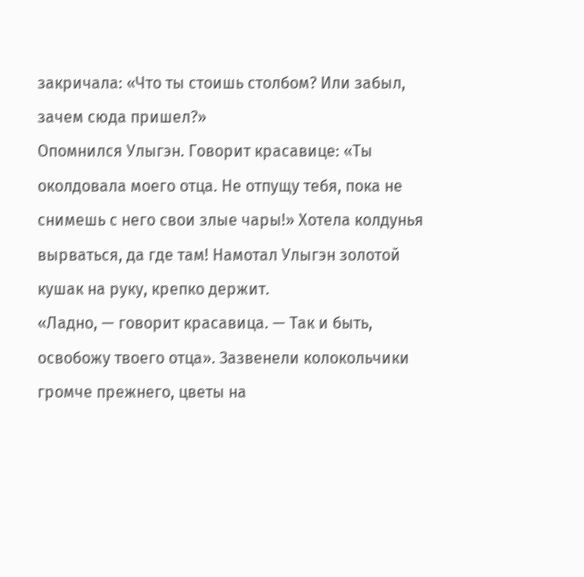закричала: «Что ты стоишь столбом? Или забыл, зачем сюда пришел?»
Опомнился Улыгэн. Говорит красавице: «Ты околдовала моего отца. Не отпущу тебя, пока не снимешь с него свои злые чары!» Хотела колдунья вырваться, да где там! Намотал Улыгэн золотой кушак на руку, крепко держит.
«Ладно, — говорит красавица. — Так и быть, освобожу твоего отца». Зазвенели колокольчики громче прежнего, цветы на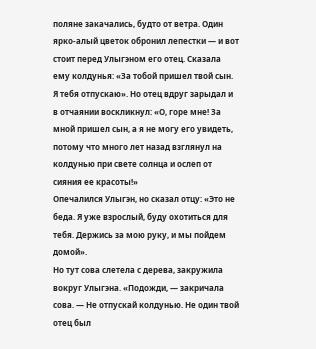поляне закачались, будто от ветра. Один ярко-алый цветок обронил лепестки — и вот стоит перед Улыгэном его отец. Сказала ему колдунья: «За тобой пришел твой сын. Я тебя отпускаю». Но отец вдруг зарыдал и в отчаянии воскликнул: «О, горе мне! За мной пришел сын, а я не могу его увидеть, потому что много лет назад взглянул на колдунью при свете солнца и ослеп от сияния ее красоты!»
Опечалился Улыгэн, но сказал отцу: «Это не беда. Я уже взрослый, буду охотиться для тебя. Держись за мою руку, и мы пойдем домой».
Но тут сова слетела с дерева, закружила вокруг Улыгэна. «Подожди, — закричала сова. — Не отпускай колдунью. Не один твой отец был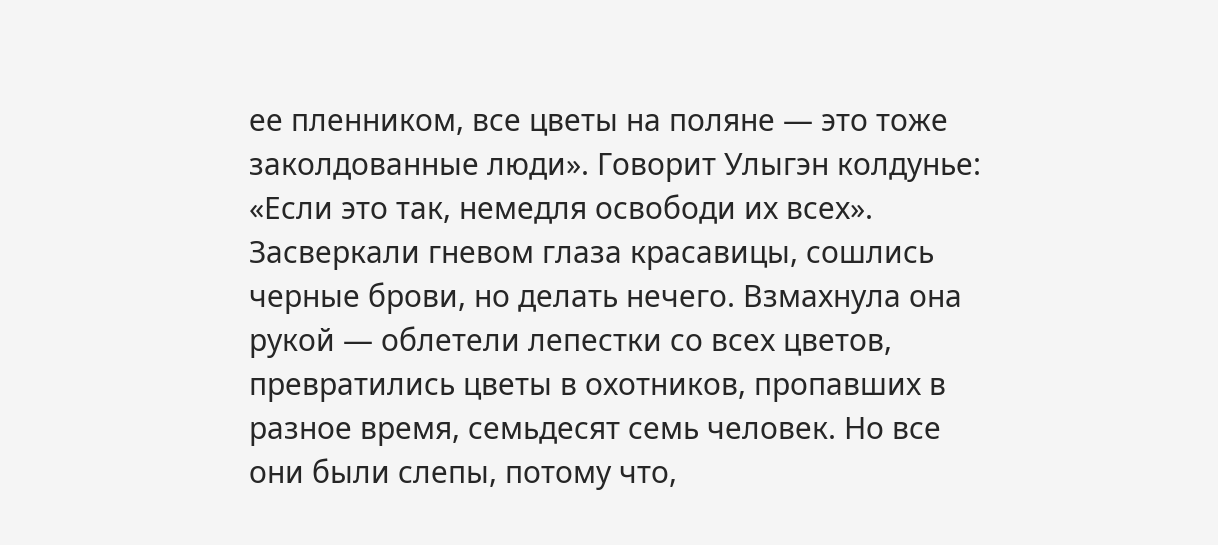ее пленником, все цветы на поляне — это тоже заколдованные люди». Говорит Улыгэн колдунье: «Если это так, немедля освободи их всех». Засверкали гневом глаза красавицы, сошлись черные брови, но делать нечего. Взмахнула она рукой — облетели лепестки со всех цветов, превратились цветы в охотников, пропавших в разное время, семьдесят семь человек. Но все они были слепы, потому что,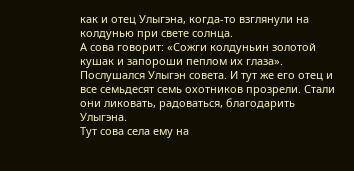как и отец Улыгэна, когда-то взглянули на колдунью при свете солнца.
А сова говорит: «Сожги колдуньин золотой кушак и запороши пеплом их глаза». Послушался Улыгэн совета. И тут же его отец и все семьдесят семь охотников прозрели. Стали они ликовать, радоваться, благодарить Улыгэна.
Тут сова села ему на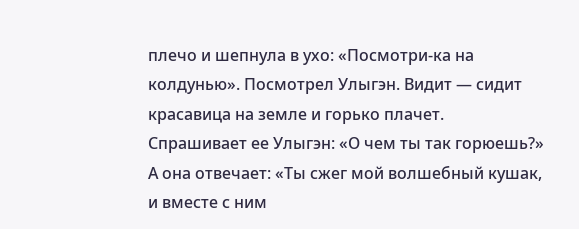плечо и шепнула в ухо: «Посмотри-ка на колдунью». Посмотрел Улыгэн. Видит — сидит красавица на земле и горько плачет. Спрашивает ее Улыгэн: «О чем ты так горюешь?» А она отвечает: «Ты сжег мой волшебный кушак, и вместе с ним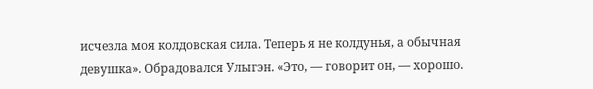исчезла моя колдовская сила. Теперь я не колдунья, а обычная девушка». Обрадовался Улыгэн. «Это, — говорит он, — хорошо.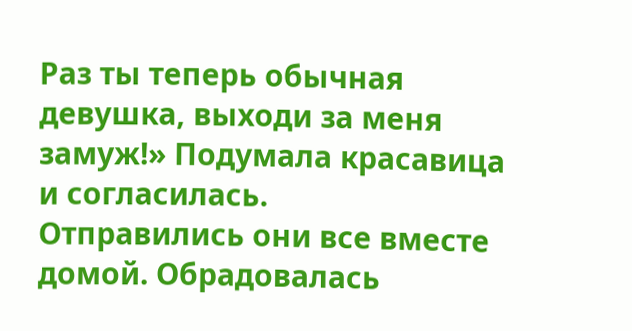Раз ты теперь обычная девушка, выходи за меня замуж!» Подумала красавица и согласилась.
Отправились они все вместе домой. Обрадовалась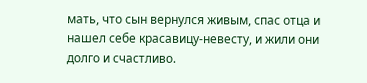мать, что сын вернулся живым, спас отца и нашел себе красавицу-невесту, и жили они долго и счастливо.